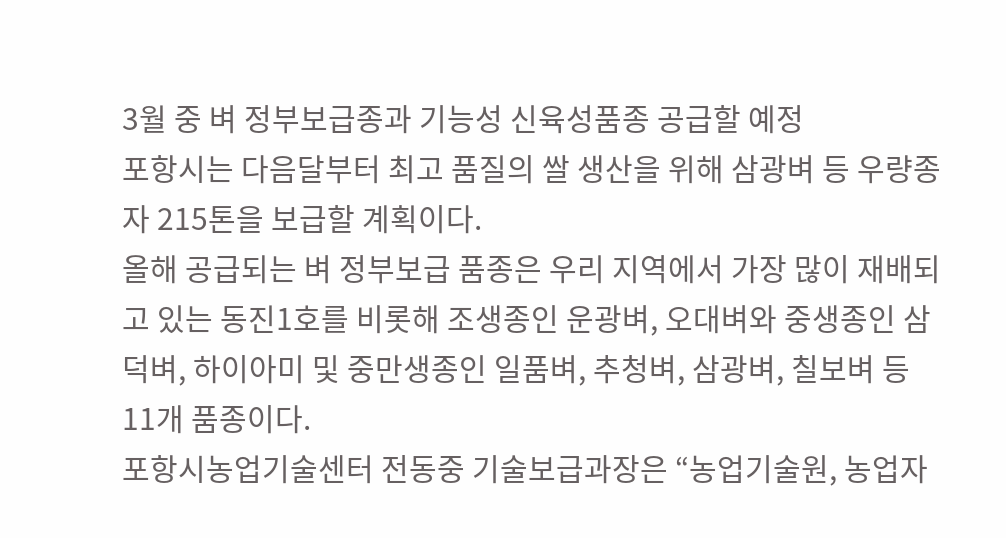3월 중 벼 정부보급종과 기능성 신육성품종 공급할 예정
포항시는 다음달부터 최고 품질의 쌀 생산을 위해 삼광벼 등 우량종자 215톤을 보급할 계획이다.
올해 공급되는 벼 정부보급 품종은 우리 지역에서 가장 많이 재배되고 있는 동진1호를 비롯해 조생종인 운광벼, 오대벼와 중생종인 삼덕벼, 하이아미 및 중만생종인 일품벼, 추청벼, 삼광벼, 칠보벼 등 11개 품종이다.
포항시농업기술센터 전동중 기술보급과장은 “농업기술원, 농업자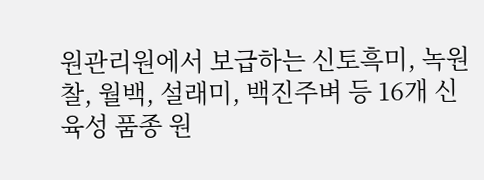원관리원에서 보급하는 신토흑미, 녹원찰, 월백, 설래미, 백진주벼 등 16개 신육성 품종 원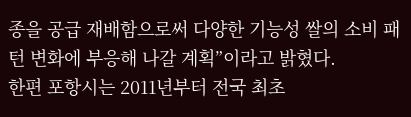종을 공급 재배함으로써 다양한 기능성 쌀의 소비 패턴 변화에 부응해 나갈 계획”이라고 밝혔다.
한편 포항시는 2011년부터 전국 최초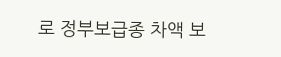로 정부보급종 차액 보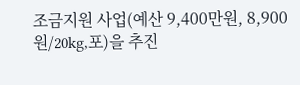조금지원 사업(예산 9,400만원, 8,900원/20kg,포)을 추진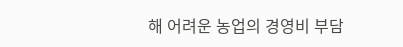해 어려운 농업의 경영비 부담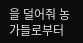을 덜어줘 농가들로부터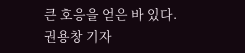큰 호응을 얻은 바 있다.
권용창 기자